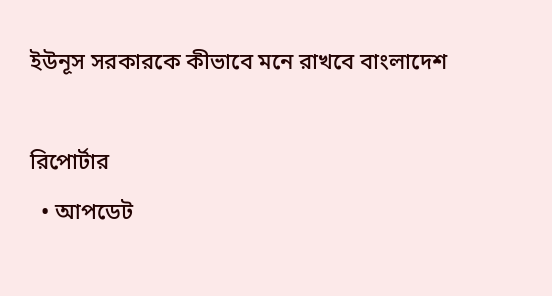ইউনূস সরকারকে কীভাবে মনে রাখবে বাংলাদেশ

রিপোর্টার
  • আপডেট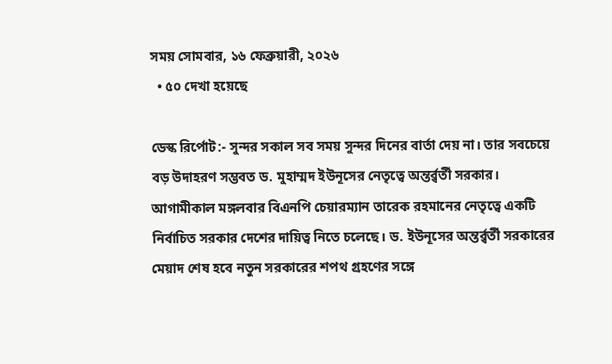সময় সোমবার, ১৬ ফেব্রুয়ারী, ২০২৬
  • ৫০ দেখা হয়েছে

ডেস্ক রির্পোট:- সুন্দর সকাল সব সময় সুন্দর দিনের বার্তা দেয় না। তার সবচেয়ে বড় উদাহরণ সম্ভবত ড. মুহাম্মদ ইউনূসের নেতৃত্বে অন্তর্র্বর্তী সরকার। আগামীকাল মঙ্গলবার বিএনপি চেয়ারম্যান তারেক রহমানের নেতৃত্বে একটি নির্বাচিত সরকার দেশের দায়িত্ব নিতে চলেছে। ড. ইউনূসের অন্তর্র্বর্তী সরকারের মেয়াদ শেষ হবে নতুন সরকারের শপথ গ্রহণের সঙ্গে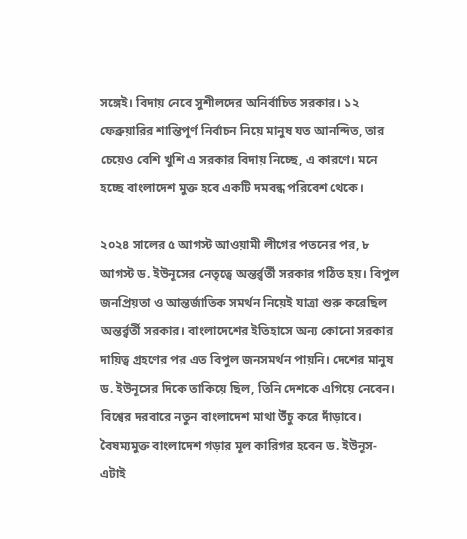সঙ্গেই। বিদায় নেবে সুশীলদের অনির্বাচিত সরকার। ১২ ফেব্রুয়ারির শান্তিপূর্ণ নির্বাচন নিয়ে মানুষ যত আনন্দিত, তার চেয়েও বেশি খুশি এ সরকার বিদায় নিচ্ছে, এ কারণে। মনে হচ্ছে বাংলাদেশ মুক্ত হবে একটি দমবন্ধ পরিবেশ থেকে।

২০২৪ সালের ৫ আগস্ট আওয়ামী লীগের পতনের পর, ৮ আগস্ট ড. ইউনূসের নেতৃত্বে অন্তর্র্বর্তী সরকার গঠিত হয়। বিপুল জনপ্রিয়তা ও আন্তর্জাতিক সমর্থন নিয়েই যাত্রা শুরু করেছিল অন্তর্র্বর্তী সরকার। বাংলাদেশের ইতিহাসে অন্য কোনো সরকার দায়িত্ব গ্রহণের পর এত বিপুল জনসমর্থন পায়নি। দেশের মানুষ ড. ইউনূসের দিকে তাকিয়ে ছিল, তিনি দেশকে এগিয়ে নেবেন। বিশ্বের দরবারে নতুন বাংলাদেশ মাথা উঁচু করে দাঁড়াবে। বৈষম্যমুক্ত বাংলাদেশ গড়ার মূল কারিগর হবেন ড. ইউনূস- এটাই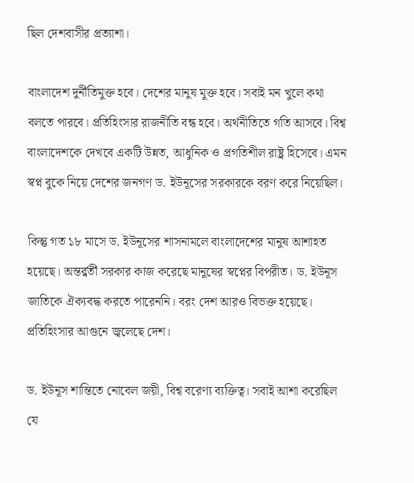ছিল দেশবাসীর প্রত্যাশা।

বাংলাদেশ দুর্নীতিমুক্ত হবে। দেশের মানুষ মুক্ত হবে। সবাই মন খুলে কথা বলতে পারবে। প্রতিহিংসার রাজনীতি বন্ধ হবে। অর্থনীতিতে গতি আসবে। বিশ্ব বাংলাদেশকে দেখবে একটি উন্নত, আধুনিক ও প্রগতিশীল রাষ্ট্র হিসেবে। এমন স্বপ্ন বুকে নিয়ে দেশের জনগণ ড. ইউনূসের সরকারকে বরণ করে নিয়েছিল।

কিন্তু গত ১৮ মাসে ড. ইউনূসের শাসনামলে বাংলাদেশের মানুষ আশাহত হয়েছে। অন্তর্র্বর্তী সরকার কাজ করেছে মানুষের স্বপ্নের বিপরীত। ড. ইউনূস জাতিকে ঐক্যবদ্ধ করতে পারেননি। বরং দেশ আরও বিভক্ত হয়েছে। প্রতিহিংসার আগুনে জ্বলেছে দেশ।

ড. ইউনূস শান্তিতে নোবেল জয়ী, বিশ্ব বরেণ্য ব্যক্তিত্ব। সবাই আশা করেছিল যে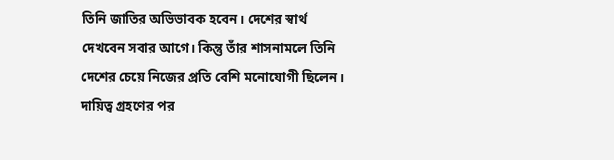তিনি জাতির অভিভাবক হবেন। দেশের স্বার্থ দেখবেন সবার আগে। কিন্তু তাঁর শাসনামলে তিনি দেশের চেয়ে নিজের প্রতি বেশি মনোযোগী ছিলেন। দায়িত্ব গ্রহণের পর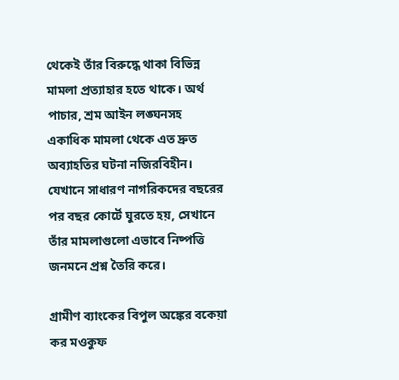থেকেই তাঁর বিরুদ্ধে থাকা বিভিন্ন মামলা প্রত্যাহার হতে থাকে। অর্থ পাচার, শ্রম আইন লঙ্ঘনসহ একাধিক মামলা থেকে এত দ্রুত অব্যাহতির ঘটনা নজিরবিহীন। যেখানে সাধারণ নাগরিকদের বছরের পর বছর কোর্টে ঘুরতে হয়, সেখানে তাঁর মামলাগুলো এভাবে নিষ্পত্তি জনমনে প্রশ্ন তৈরি করে।

গ্রামীণ ব্যাংকের বিপুল অঙ্কের বকেয়া কর মওকুফ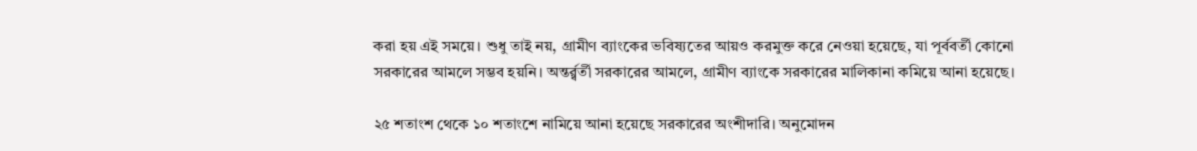করা হয় এই সময়ে। শুধু তাই নয়, গ্রামীণ ব্যাংকের ভবিষ্যতের আয়ও করমুক্ত করে নেওয়া হয়েছে, যা পূর্ববর্তী কোনো সরকারের আমলে সম্ভব হয়নি। অন্তর্র্বর্তী সরকারের আমলে, গ্রামীণ ব্যাংকে সরকারের মালিকানা কমিয়ে আনা হয়েছে।

২৫ শতাংশ থেকে ১০ শতাংশে নামিয়ে আনা হয়েছে সরকারের অংশীদারি। অনুমোদন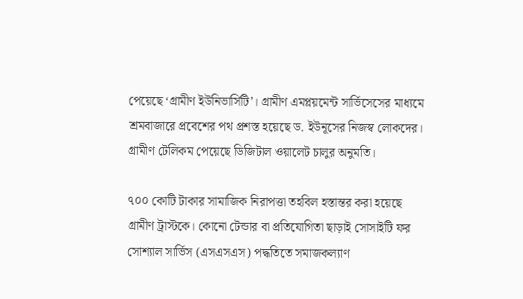পেয়েছে ‘গ্রামীণ ইউনিভার্সিটি’। গ্রামীণ এমপ্লয়মেন্ট সার্ভিসেসের মাধ্যমে শ্রমবাজারে প্রবেশের পথ প্রশস্ত হয়েছে ড. ইউনূসের নিজস্ব লোকদের। গ্রামীণ টেলিকম পেয়েছে ডিজিটাল ওয়ালেট চালুর অনুমতি।

৭০০ কোটি টাকার সামাজিক নিরাপত্তা তহবিল হস্তান্তর করা হয়েছে গ্রামীণ ট্রাস্টকে। কোনো টেন্ডার বা প্রতিযোগিতা ছাড়াই সোসাইটি ফর সোশ্যাল সার্ভিস (এসএসএস) পদ্ধতিতে সমাজকল্যাণ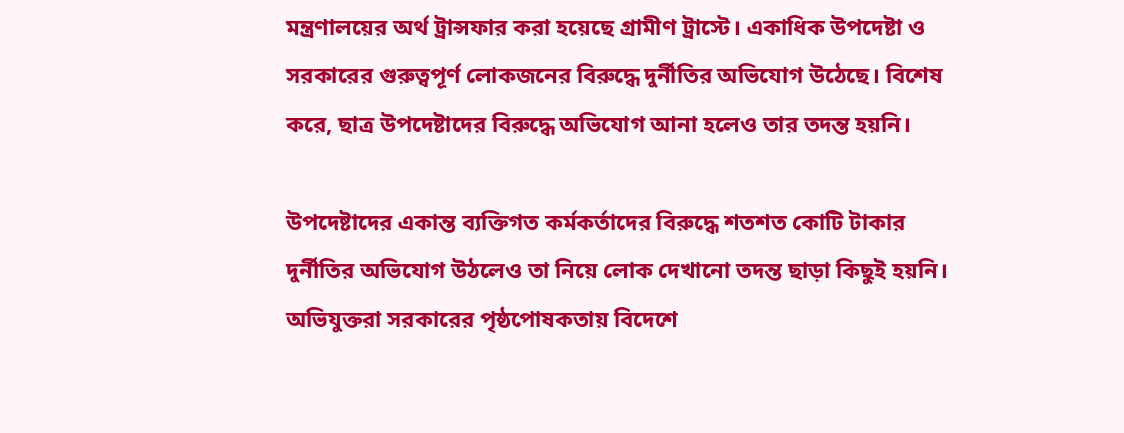মন্ত্রণালয়ের অর্থ ট্রান্সফার করা হয়েছে গ্রামীণ ট্রাস্টে। একাধিক উপদেষ্টা ও সরকারের গুরুত্বপূর্ণ লোকজনের বিরুদ্ধে দুর্নীতির অভিযোগ উঠেছে। বিশেষ করে, ছাত্র উপদেষ্টাদের বিরুদ্ধে অভিযোগ আনা হলেও তার তদন্ত হয়নি।

উপদেষ্টাদের একান্ত ব্যক্তিগত কর্মকর্তাদের বিরুদ্ধে শতশত কোটি টাকার দুর্নীতির অভিযোগ উঠলেও তা নিয়ে লোক দেখানো তদন্ত ছাড়া কিছুই হয়নি। অভিযুক্তরা সরকারের পৃষ্ঠপোষকতায় বিদেশে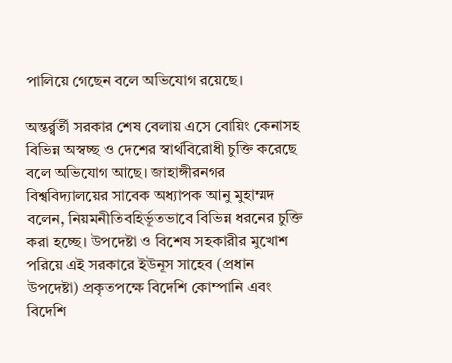পালিয়ে গেছেন বলে অভিযোগ রয়েছে।

অন্তর্র্বর্তী সরকার শেষ বেলায় এসে বোয়িং কেনাসহ বিভিন্ন অস্বচ্ছ ও দেশের স্বার্থবিরোধী চুক্তি করেছে বলে অভিযোগ আছে। জাহাঙ্গীরনগর বিশ্ববিদ্যালয়ের সাবেক অধ্যাপক আনু মুহাম্মদ বলেন, নিয়মনীতিবহির্ভূতভাবে বিভিন্ন ধরনের চুক্তি করা হচ্ছে। উপদেষ্টা ও বিশেষ সহকারীর মুখোশ পরিয়ে এই সরকারে ইউনূস সাহেব (প্রধান উপদেষ্টা) প্রকৃতপক্ষে বিদেশি কোম্পানি এবং বিদেশি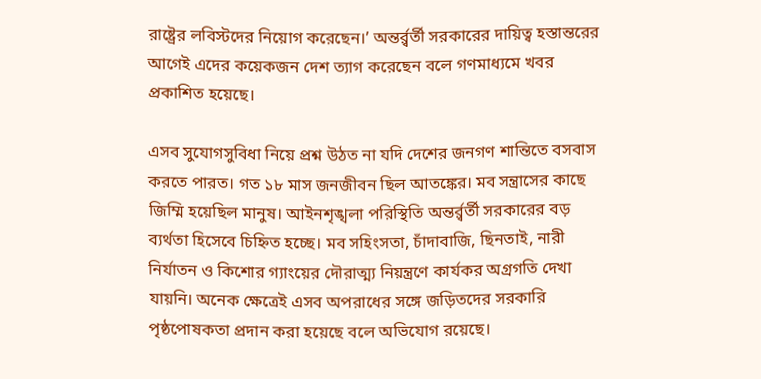রাষ্ট্রের লবিস্টদের নিয়োগ করেছেন।’ অন্তর্র্বর্তী সরকারের দায়িত্ব হস্তান্তরের আগেই এদের কয়েকজন দেশ ত্যাগ করেছেন বলে গণমাধ্যমে খবর প্রকাশিত হয়েছে।

এসব সুযোগসুবিধা নিয়ে প্রশ্ন উঠত না যদি দেশের জনগণ শান্তিতে বসবাস করতে পারত। গত ১৮ মাস জনজীবন ছিল আতঙ্কের। মব সন্ত্রাসের কাছে জিম্মি হয়েছিল মানুষ। আইনশৃঙ্খলা পরিস্থিতি অন্তর্র্বর্তী সরকারের বড় ব্যর্থতা হিসেবে চিহ্নিত হচ্ছে। মব সহিংসতা, চাঁদাবাজি, ছিনতাই, নারী নির্যাতন ও কিশোর গ্যাংয়ের দৌরাত্ম্য নিয়ন্ত্রণে কার্যকর অগ্রগতি দেখা যায়নি। অনেক ক্ষেত্রেই এসব অপরাধের সঙ্গে জড়িতদের সরকারি পৃষ্ঠপোষকতা প্রদান করা হয়েছে বলে অভিযোগ রয়েছে।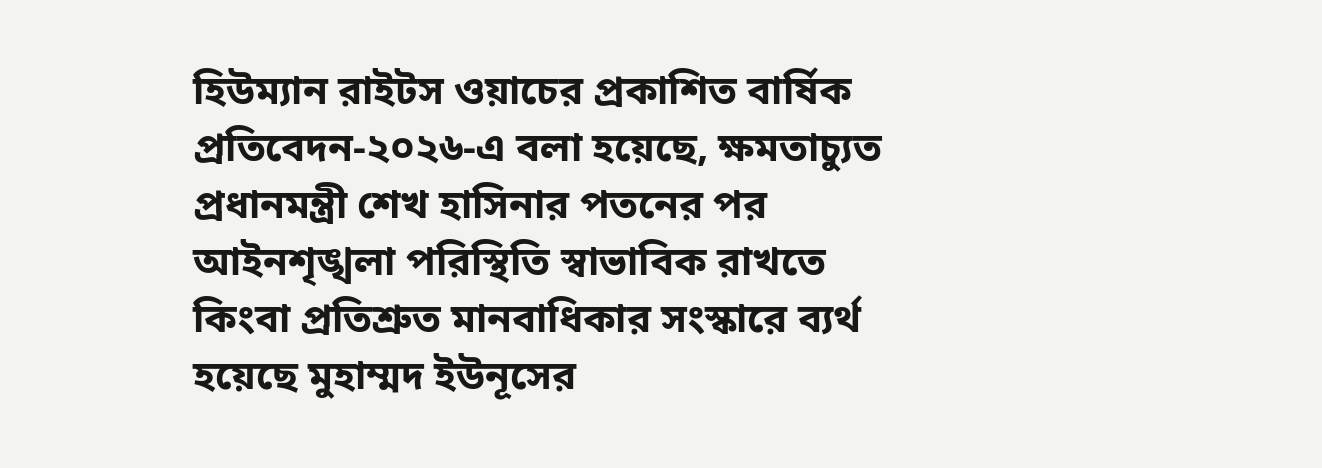হিউম্যান রাইটস ওয়াচের প্রকাশিত বার্ষিক প্রতিবেদন-২০২৬-এ বলা হয়েছে, ক্ষমতাচ্যুত প্রধানমন্ত্রী শেখ হাসিনার পতনের পর আইনশৃঙ্খলা পরিস্থিতি স্বাভাবিক রাখতে কিংবা প্রতিশ্রুত মানবাধিকার সংস্কারে ব্যর্থ হয়েছে মুহাম্মদ ইউনূসের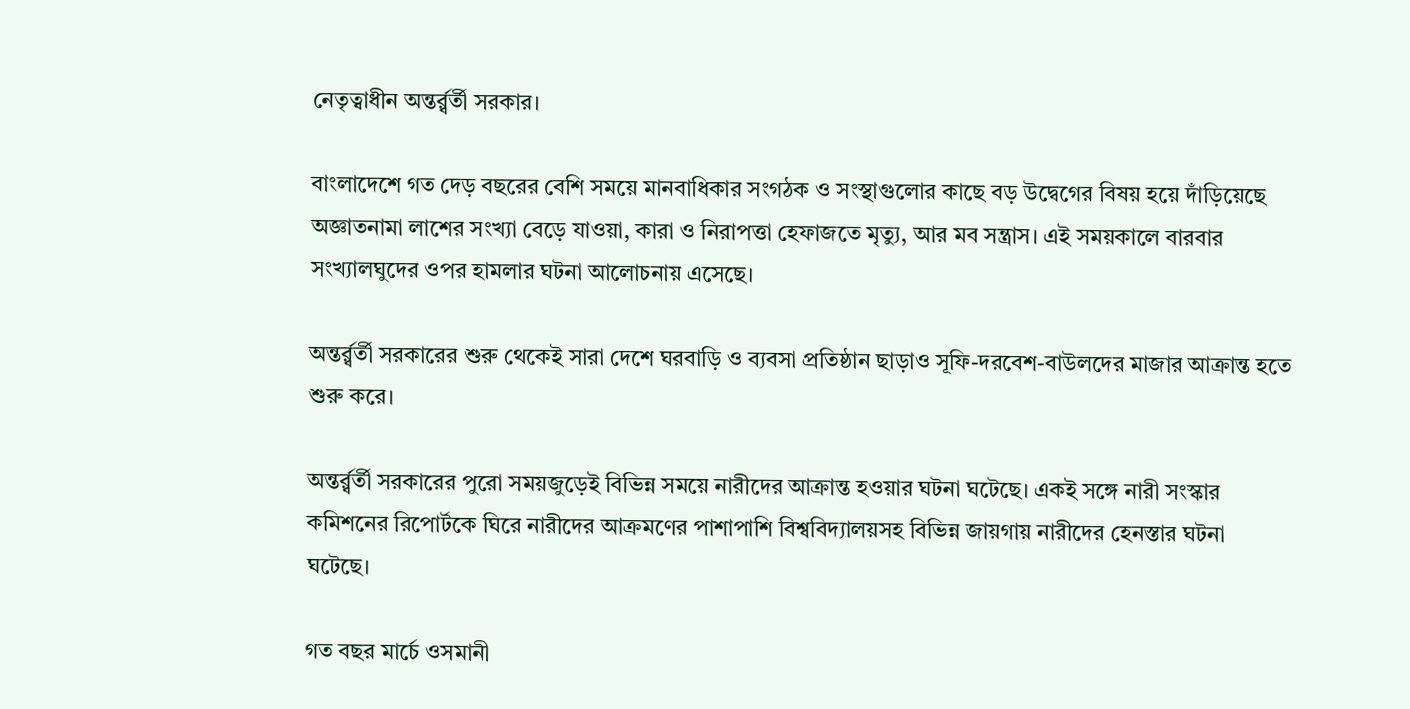নেতৃত্বাধীন অন্তর্র্বর্তী সরকার।

বাংলাদেশে গত দেড় বছরের বেশি সময়ে মানবাধিকার সংগঠক ও সংস্থাগুলোর কাছে বড় উদ্বেগের বিষয় হয়ে দাঁড়িয়েছে অজ্ঞাতনামা লাশের সংখ্যা বেড়ে যাওয়া, কারা ও নিরাপত্তা হেফাজতে মৃত্যু, আর মব সন্ত্রাস। এই সময়কালে বারবার সংখ্যালঘুদের ওপর হামলার ঘটনা আলোচনায় এসেছে।

অন্তর্র্বর্তী সরকারের শুরু থেকেই সারা দেশে ঘরবাড়ি ও ব্যবসা প্রতিষ্ঠান ছাড়াও সূফি-দরবেশ-বাউলদের মাজার আক্রান্ত হতে শুরু করে।

অন্তর্র্বর্তী সরকারের পুরো সময়জুড়েই বিভিন্ন সময়ে নারীদের আক্রান্ত হওয়ার ঘটনা ঘটেছে। একই সঙ্গে নারী সংস্কার কমিশনের রিপোর্টকে ঘিরে নারীদের আক্রমণের পাশাপাশি বিশ্ববিদ্যালয়সহ বিভিন্ন জায়গায় নারীদের হেনস্তার ঘটনা ঘটেছে।

গত বছর মার্চে ওসমানী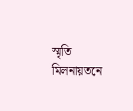স্মৃতি মিলনায়তনে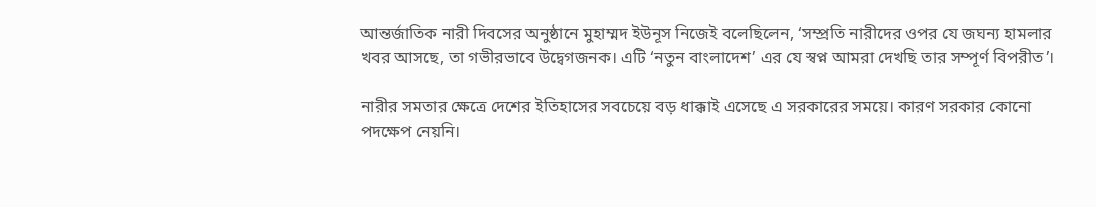আন্তর্জাতিক নারী দিবসের অনুষ্ঠানে মুহাম্মদ ইউনূস নিজেই বলেছিলেন, ‘সম্প্রতি নারীদের ওপর যে জঘন্য হামলার খবর আসছে, তা গভীরভাবে উদ্বেগজনক। এটি ‘নতুন বাংলাদেশ’ এর যে স্বপ্ন আমরা দেখছি তার সম্পূর্ণ বিপরীত’।

নারীর সমতার ক্ষেত্রে দেশের ইতিহাসের সবচেয়ে বড় ধাক্কাই এসেছে এ সরকারের সময়ে। কারণ সরকার কোনো পদক্ষেপ নেয়নি।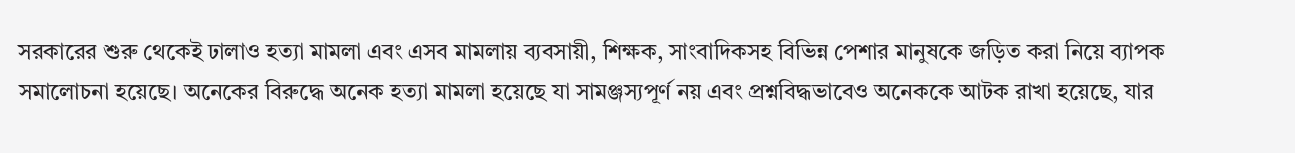সরকারের শুরু থেকেই ঢালাও হত্যা মামলা এবং এসব মামলায় ব্যবসায়ী, শিক্ষক, সাংবাদিকসহ বিভিন্ন পেশার মানুষকে জড়িত করা নিয়ে ব্যাপক সমালোচনা হয়েছে। অনেকের বিরুদ্ধে অনেক হত্যা মামলা হয়েছে যা সামঞ্জস্যপূর্ণ নয় এবং প্রশ্নবিদ্ধভাবেও অনেককে আটক রাখা হয়েছে, যার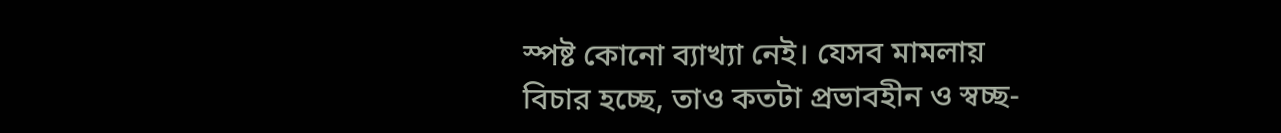স্পষ্ট কোনো ব্যাখ্যা নেই। যেসব মামলায় বিচার হচ্ছে, তাও কতটা প্রভাবহীন ও স্বচ্ছ-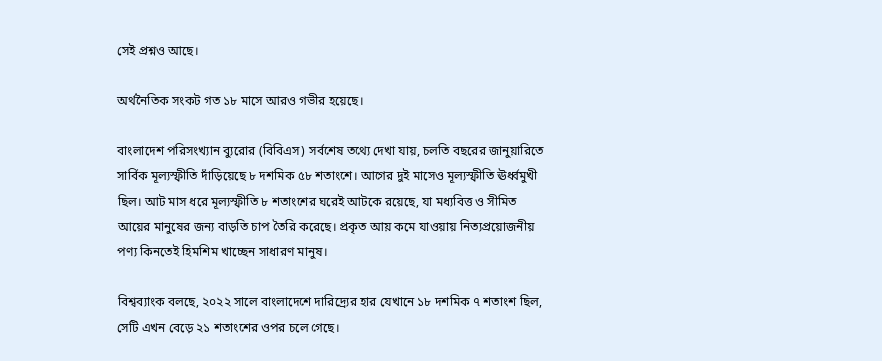সেই প্রশ্নও আছে।

অর্থনৈতিক সংকট গত ১৮ মাসে আরও গভীর হয়েছে।

বাংলাদেশ পরিসংখ্যান ব্যুরোর (বিবিএস) সর্বশেষ তথ্যে দেখা যায়, চলতি বছরের জানুয়ারিতে সার্বিক মূল্যস্ফীতি দাঁড়িয়েছে ৮ দশমিক ৫৮ শতাংশে। আগের দুই মাসেও মূল্যস্ফীতি ঊর্ধ্বমুখী ছিল। আট মাস ধরে মূল্যস্ফীতি ৮ শতাংশের ঘরেই আটকে রয়েছে, যা মধ্যবিত্ত ও সীমিত আয়ের মানুষের জন্য বাড়তি চাপ তৈরি করেছে। প্রকৃত আয় কমে যাওয়ায় নিত্যপ্রয়োজনীয় পণ্য কিনতেই হিমশিম খাচ্ছেন সাধারণ মানুষ।

বিশ্বব্যাংক বলছে, ২০২২ সালে বাংলাদেশে দারিদ্র্যের হার যেখানে ১৮ দশমিক ৭ শতাংশ ছিল, সেটি এখন বেড়ে ২১ শতাংশের ওপর চলে গেছে।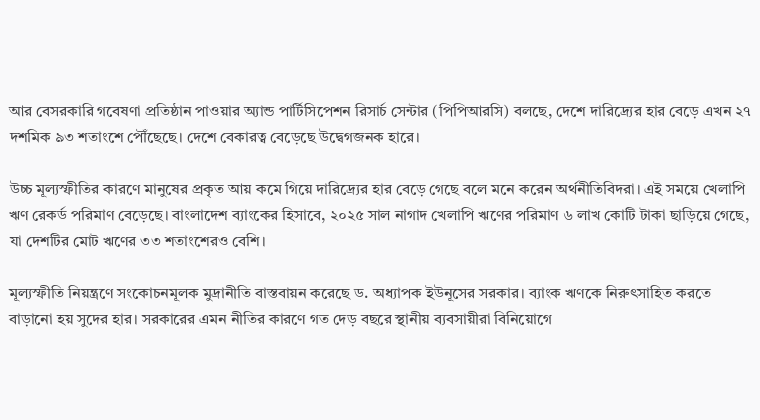আর বেসরকারি গবেষণা প্রতিষ্ঠান পাওয়ার অ্যান্ড পার্টিসিপেশন রিসার্চ সেন্টার (পিপিআরসি) বলছে, দেশে দারিদ্র্যের হার বেড়ে এখন ২৭ দশমিক ৯৩ শতাংশে পৌঁছেছে। দেশে বেকারত্ব বেড়েছে উদ্বেগজনক হারে।

উচ্চ মূল্যস্ফীতির কারণে মানুষের প্রকৃত আয় কমে গিয়ে দারিদ্র্যের হার বেড়ে গেছে বলে মনে করেন অর্থনীতিবিদরা। এই সময়ে খেলাপি ঋণ রেকর্ড পরিমাণ বেড়েছে। বাংলাদেশ ব্যাংকের হিসাবে, ২০২৫ সাল নাগাদ খেলাপি ঋণের পরিমাণ ৬ লাখ কোটি টাকা ছাড়িয়ে গেছে, যা দেশটির মোট ঋণের ৩৩ শতাংশেরও বেশি।

মূল্যস্ফীতি নিয়ন্ত্রণে সংকোচনমূলক মুদ্রানীতি বাস্তবায়ন করেছে ড. অধ্যাপক ইউনূসের সরকার। ব্যাংক ঋণকে নিরুৎসাহিত করতে বাড়ানো হয় সুদের হার। সরকারের এমন নীতির কারণে গত দেড় বছরে স্থানীয় ব্যবসায়ীরা বিনিয়োগে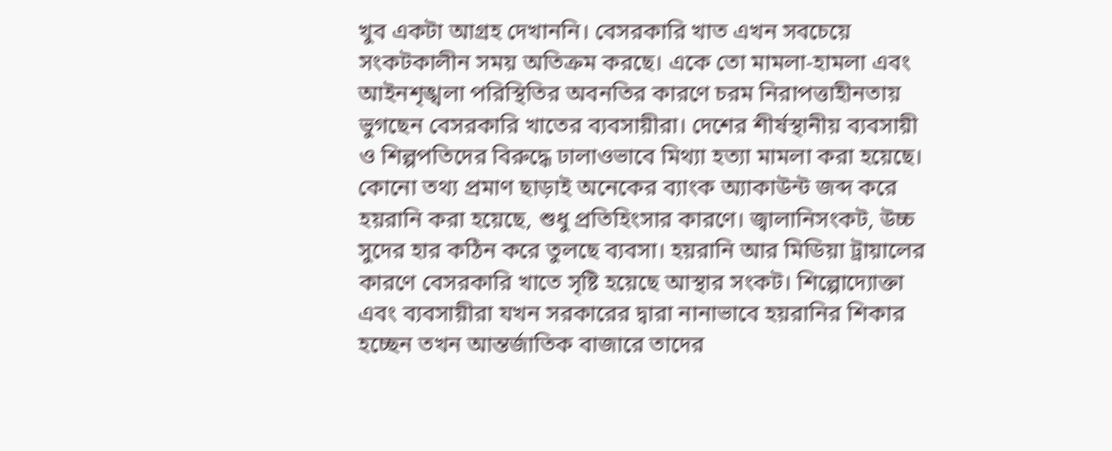খুব একটা আগ্রহ দেখাননি। বেসরকারি খাত এখন সবচেয়ে সংকটকালীন সময় অতিক্রম করছে। একে তো মামলা-হামলা এবং আইনশৃঙ্খলা পরিস্থিতির অবনতির কারণে চরম নিরাপত্তাহীনতায় ভুগছেন বেসরকারি খাতের ব্যবসায়ীরা। দেশের শীর্ষস্থানীয় ব্যবসায়ী ও শিল্পপতিদের বিরুদ্ধে ঢালাওভাবে মিথ্যা হত্যা মামলা করা হয়েছে। কোনো তথ্য প্রমাণ ছাড়াই অনেকের ব্যাংক অ্যাকাউন্ট জব্দ করে হয়রানি করা হয়েছে, শুধু প্রতিহিংসার কারণে। জ্বালানিসংকট, উচ্চ সুদের হার কঠিন করে তুলছে ব্যবসা। হয়রানি আর মিডিয়া ট্রায়ালের কারণে বেসরকারি খাতে সৃষ্টি হয়েছে আস্থার সংকট। শিল্পোদ্যোক্তা এবং ব্যবসায়ীরা যখন সরকারের দ্বারা নানাভাবে হয়রানির শিকার হচ্ছেন তখন আন্তর্জাতিক বাজারে তাদের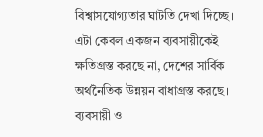বিশ্বাসযোগ্যতার ঘাটতি দেখা দিচ্ছে। এটা কেবল একজন ব্যবসায়ীকেই ক্ষতিগ্রস্ত করছে না, দেশের সার্বিক অর্থনৈতিক উন্নয়ন বাধাগ্রস্ত করছে। ব্যবসায়ী ও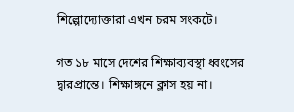শিল্পোদ্যোক্তারা এখন চরম সংকটে।

গত ১৮ মাসে দেশের শিক্ষাব্যবস্থা ধ্বংসের দ্বারপ্রান্তে। শিক্ষাঙ্গনে ক্লাস হয় না।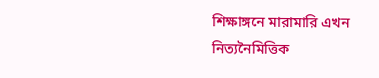শিক্ষাঙ্গনে মারামারি এখন নিত্যনৈমিত্তিক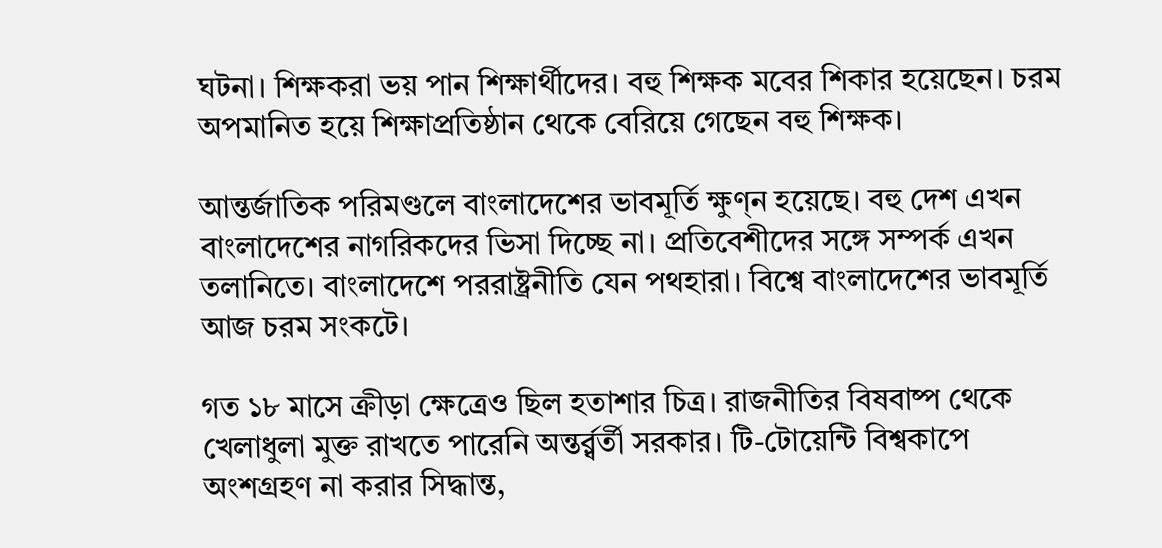ঘটনা। শিক্ষকরা ভয় পান শিক্ষার্থীদের। বহু শিক্ষক মবের শিকার হয়েছেন। চরম অপমানিত হয়ে শিক্ষাপ্রতিষ্ঠান থেকে বেরিয়ে গেছেন বহু শিক্ষক।

আন্তর্জাতিক পরিমণ্ডলে বাংলাদেশের ভাবমূর্তি ক্ষুণ্ন হয়েছে। বহু দেশ এখন বাংলাদেশের নাগরিকদের ভিসা দিচ্ছে না। প্রতিবেশীদের সঙ্গে সম্পর্ক এখন তলানিতে। বাংলাদেশে পররাষ্ট্রনীতি যেন পথহারা। বিশ্বে বাংলাদেশের ভাবমূর্তি আজ চরম সংকটে।

গত ১৮ মাসে ক্রীড়া ক্ষেত্রেও ছিল হতাশার চিত্র। রাজনীতির বিষবাষ্প থেকে খেলাধুলা মুক্ত রাখতে পারেনি অন্তর্র্বর্তী সরকার। টি-টোয়েন্টি বিশ্বকাপে অংশগ্রহণ না করার সিদ্ধান্ত,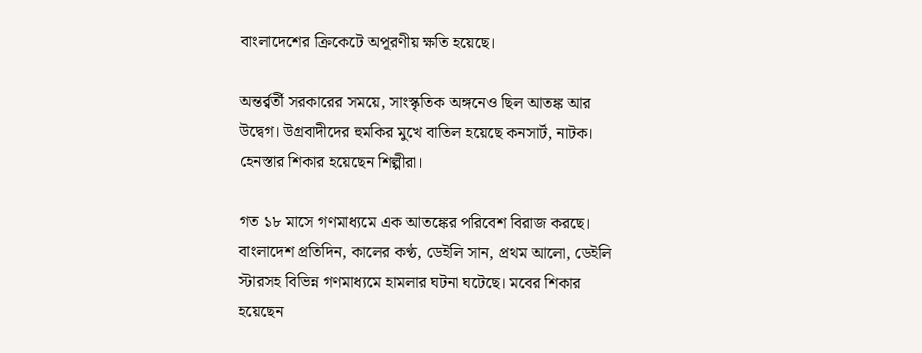বাংলাদেশের ক্রিকেটে অপূরণীয় ক্ষতি হয়েছে।

অন্তর্র্বর্তী সরকারের সময়ে, সাংস্কৃতিক অঙ্গনেও ছিল আতঙ্ক আর উদ্বেগ। উগ্রবাদীদের হুমকির মুখে বাতিল হয়েছে কনসার্ট, নাটক। হেনস্তার শিকার হয়েছেন শিল্পীরা।

গত ১৮ মাসে গণমাধ্যমে এক আতঙ্কের পরিবেশ বিরাজ করছে। বাংলাদেশ প্রতিদিন, কালের কণ্ঠ, ডেইলি সান, প্রথম আলো, ডেইলি স্টারসহ বিভিন্ন গণমাধ্যমে হামলার ঘটনা ঘটেছে। মবের শিকার হয়েছেন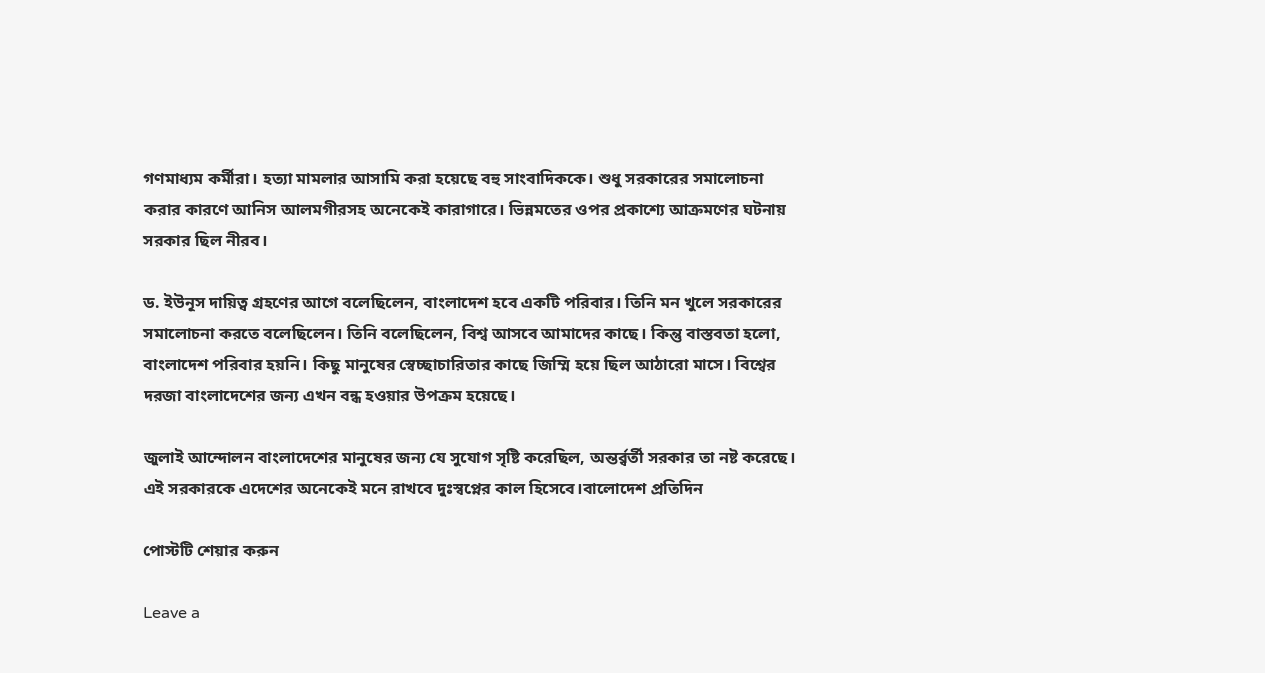গণমাধ্যম কর্মীরা। হত্যা মামলার আসামি করা হয়েছে বহু সাংবাদিককে। শুধু সরকারের সমালোচনা করার কারণে আনিস আলমগীরসহ অনেকেই কারাগারে। ভিন্নমতের ওপর প্রকাশ্যে আক্রমণের ঘটনায় সরকার ছিল নীরব।

ড. ইউনূস দায়িত্ব গ্রহণের আগে বলেছিলেন, বাংলাদেশ হবে একটি পরিবার। তিনি মন খুলে সরকারের সমালোচনা করতে বলেছিলেন। তিনি বলেছিলেন, বিশ্ব আসবে আমাদের কাছে। কিন্তু বাস্তবতা হলো, বাংলাদেশ পরিবার হয়নি। কিছু মানুষের স্বেচ্ছাচারিতার কাছে জিম্মি হয়ে ছিল আঠারো মাসে। বিশ্বের দরজা বাংলাদেশের জন্য এখন বন্ধ হওয়ার উপক্রম হয়েছে।

জুলাই আন্দোলন বাংলাদেশের মানুষের জন্য যে সুযোগ সৃষ্টি করেছিল, অন্তর্র্বর্তী সরকার তা নষ্ট করেছে। এই সরকারকে এদেশের অনেকেই মনে রাখবে দুঃস্বপ্নের কাল হিসেবে।বালোদেশ প্রতিদিন

পোস্টটি শেয়ার করুন

Leave a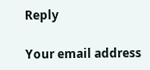Reply

Your email address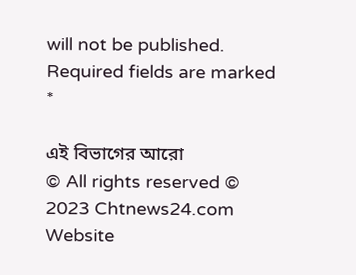will not be published. Required fields are marked *

এই বিভাগের আরো
© All rights reserved © 2023 Chtnews24.com
Website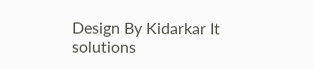Design By Kidarkar It solutions